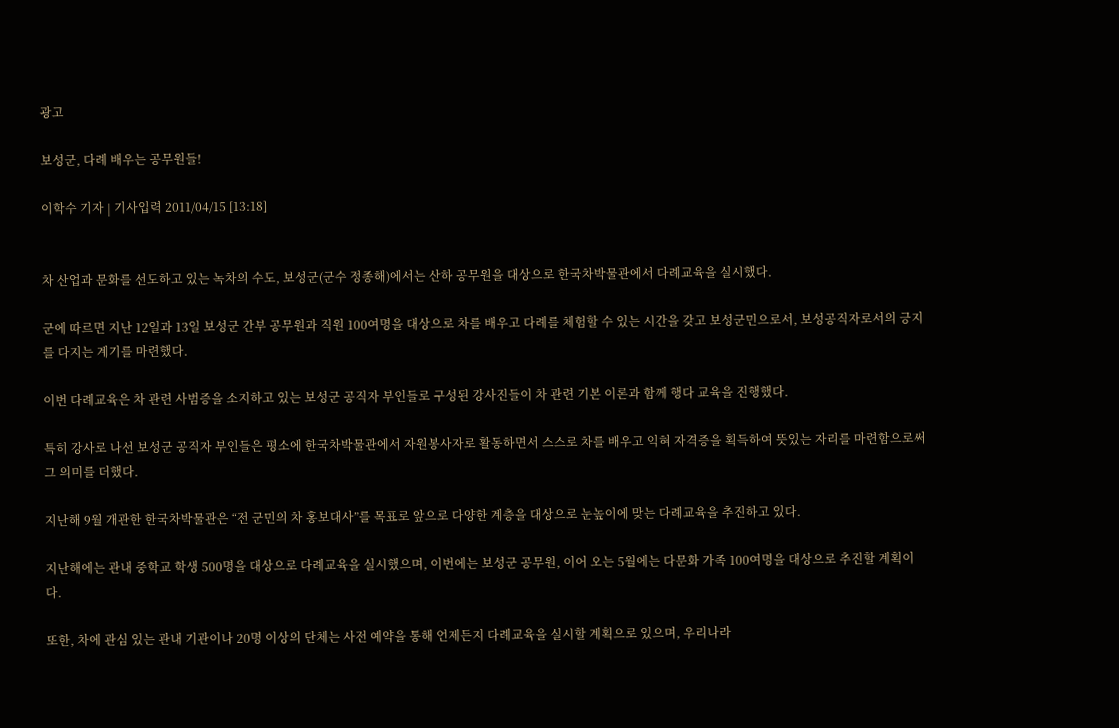광고

보성군, 다례 배우는 공무원들!

이학수 기자 | 기사입력 2011/04/15 [13:18]


차 산업과 문화를 선도하고 있는 녹차의 수도, 보성군(군수 정종해)에서는 산하 공무원을 대상으로 한국차박물관에서 다례교육을 실시했다.

군에 따르면 지난 12일과 13일 보성군 간부 공무원과 직원 100여명을 대상으로 차를 배우고 다례를 체험할 수 있는 시간을 갖고 보성군민으로서, 보성공직자로서의 긍지를 다지는 계기를 마련했다.

이번 다례교육은 차 관련 사범증을 소지하고 있는 보성군 공직자 부인들로 구성된 강사진들이 차 관련 기본 이론과 함께 행다 교육을 진행했다.

특히 강사로 나선 보성군 공직자 부인들은 평소에 한국차박물관에서 자원봉사자로 활동하면서 스스로 차를 배우고 익혀 자격증을 획득하여 뜻있는 자리를 마련함으로써 그 의미를 더했다.

지난해 9월 개관한 한국차박물관은 “전 군민의 차 홍보대사”를 목표로 앞으로 다양한 계층을 대상으로 눈높이에 맞는 다례교육을 추진하고 있다.

지난해에는 관내 중학교 학생 500명을 대상으로 다례교육을 실시했으며, 이번에는 보성군 공무원, 이어 오는 5월에는 다문화 가족 100여명을 대상으로 추진할 계획이다.

또한, 차에 관심 있는 관내 기관이나 20명 이상의 단체는 사전 예약을 통해 언제든지 다례교육을 실시할 계획으로 있으며, 우리나라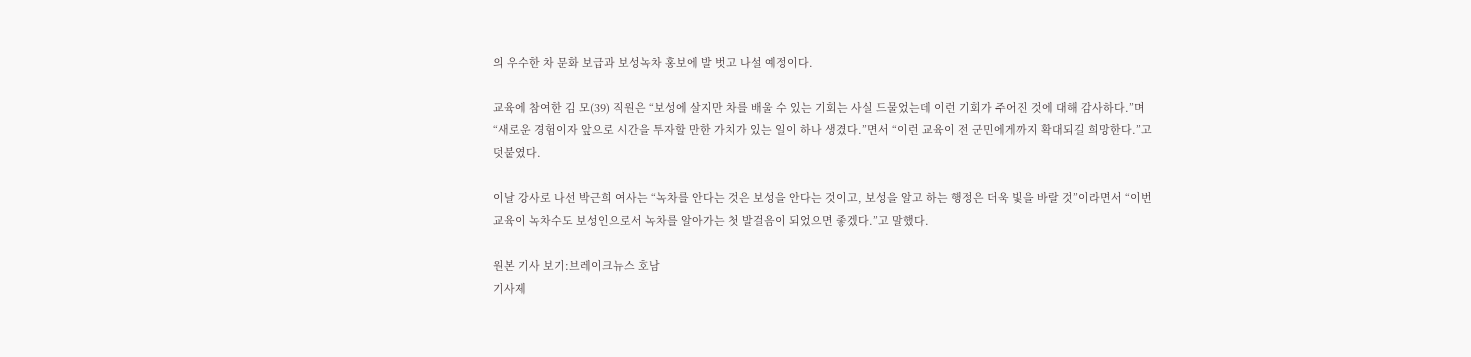의 우수한 차 문화 보급과 보성녹차 홍보에 발 벗고 나설 예정이다.

교육에 참여한 김 모(39) 직원은 “보성에 살지만 차를 배울 수 있는 기회는 사실 드물었는데 이런 기회가 주어진 것에 대해 감사하다.”며 “새로운 경험이자 앞으로 시간을 투자할 만한 가치가 있는 일이 하나 생겼다.”면서 “이런 교육이 전 군민에게까지 확대되길 희망한다.”고 덧붙였다.

이날 강사로 나선 박근희 여사는 “녹차를 안다는 것은 보성을 안다는 것이고, 보성을 알고 하는 행정은 더욱 빛을 바랄 것”이라면서 “이번 교육이 녹차수도 보성인으로서 녹차를 알아가는 첫 발걸음이 되었으면 좋겠다.”고 말했다.

원본 기사 보기:브레이크뉴스 호남
기사제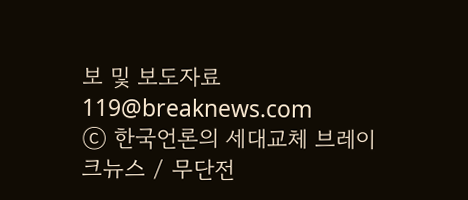보 및 보도자료 119@breaknews.com
ⓒ 한국언론의 세대교체 브레이크뉴스 / 무단전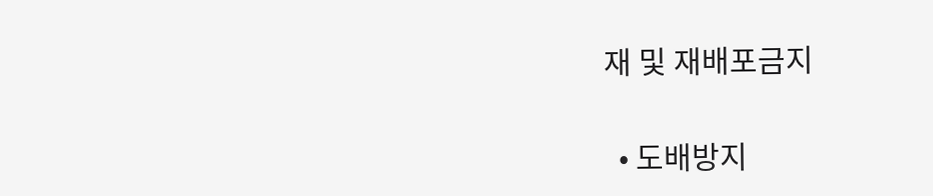재 및 재배포금지

  • 도배방지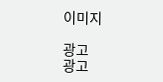이미지

광고
광고